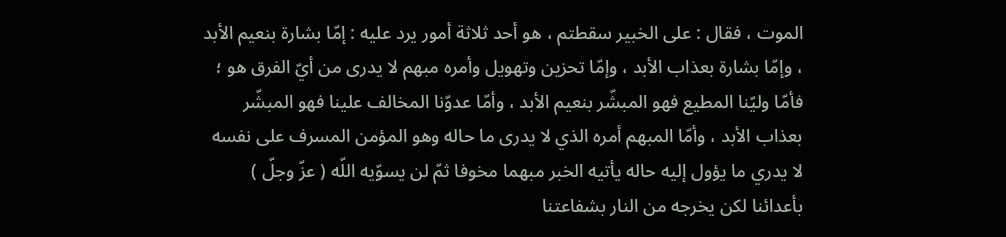الموت ، فقال : على الخبير سقطتم ، هو أحد ثلاثة أمور يرد عليه : إمّا بشارة بنعيم الأبد ، وإمّا بشارة بعذاب الأبد ، وإمّا تحزين وتهويل وأمره مبهم لا يدرى من أيّ الفرق هو ؛ فأمّا وليّنا المطيع فهو المبشّر بنعيم الأبد ، وأمّا عدوّنا المخالف علينا فهو المبشّر بعذاب الأبد ، وأمّا المبهم أمره الذي لا يدرى ما حاله وهو المؤمن المسرف على نفسه لا يدري ما يؤول إليه حاله يأتيه الخبر مبهما مخوفا ثمّ لن يسوّيه اللّه ( عزّ وجلّ ) بأعدائنا لكن يخرجه من النار بشفاعتنا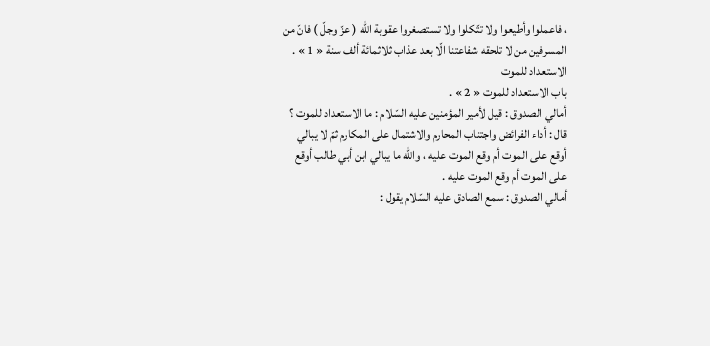، فاعملوا وأطيعوا ولا تتّكلوا ولا تستصغروا عقوبة اللّه ( عزّ وجلّ ) فانّ من المسرفين من لا تلحقه شفاعتنا الّا بعد عذاب ثلاثمائة ألف سنة « 1 » .
الاستعداد للموت
باب الاستعداد للموت « 2 » .
أمالي الصدوق : قيل لأمير المؤمنين عليه السّلام : ما الاستعداد للموت ؟ قال : أداء الفرائض واجتناب المحارم والاشتمال على المكارم ثمّ لا يبالي أوقع على الموت أم وقع الموت عليه ، واللّه ما يبالي ابن أبي طالب أوقع على الموت أم وقع الموت عليه .
أمالي الصدوق : سمع الصادق عليه السّلام يقول :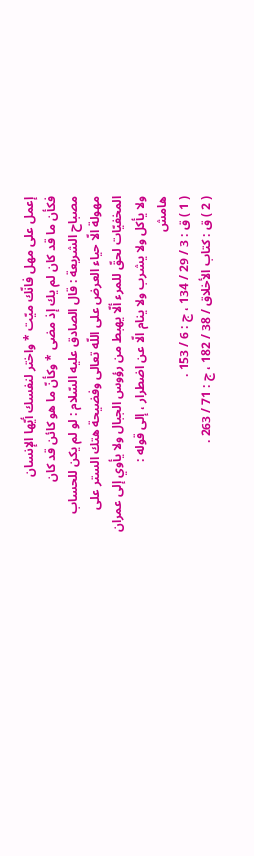إعمل على مهل فانّك ميّت * واختر لنفسك أيّها الإنسان
فكأن ما قد كان لم يك إذ مضى * وكأنّ ما هو كائن قد كان
مصباح الشريعة : قال الصادق عليه السّلام : لو لم يكن للحساب مهولة الّا حياء العرض على اللّه تعالى وفضيحة هتك الستر على المخفيّات لحقّ للمرء ألّا يهبط من رؤوس الجبال ولا يأوي إلى عمران ولا يأكل ولا يشرب ولا ينام الّا عن اضطرار ، إلى قوله :
هامش
( 1 ) ق : 3 / 29 / 134 ، ج : 6 / 153 .
( 2 ) ق : كتاب الأخلاق / 38 / 182 ، ج : 71 / 263 .